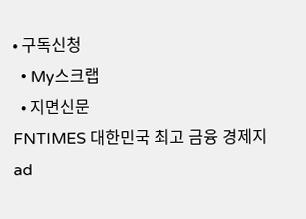• 구독신청
  • My스크랩
  • 지면신문
FNTIMES 대한민국 최고 금융 경제지
ad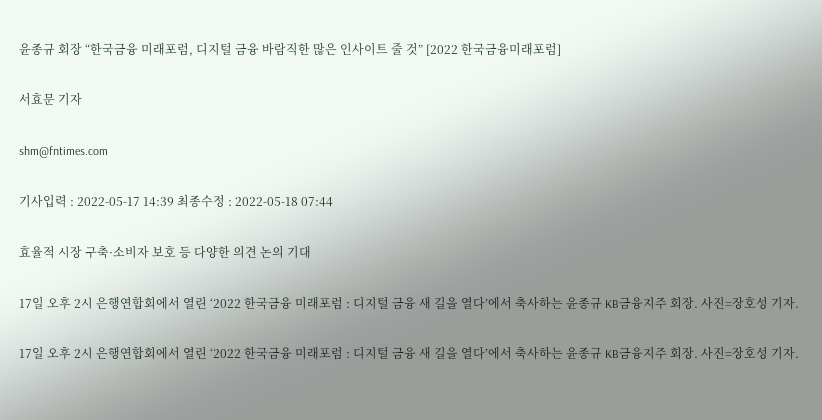윤종규 회장 “한국금융 미래포럼, 디지털 금융 바람직한 많은 인사이트 줄 것” [2022 한국금융미래포럼]

서효문 기자

shm@fntimes.com

기사입력 : 2022-05-17 14:39 최종수정 : 2022-05-18 07:44

효율적 시장 구축·소비자 보호 등 다양한 의견 논의 기대

17일 오후 2시 은행연합회에서 열린 ‘2022 한국금융 미래포럼 : 디지털 금융 새 길을 열다’에서 축사하는 윤종규 KB금융지주 회장. 사진=장호성 기자.

17일 오후 2시 은행연합회에서 열린 ‘2022 한국금융 미래포럼 : 디지털 금융 새 길을 열다’에서 축사하는 윤종규 KB금융지주 회장. 사진=장호성 기자.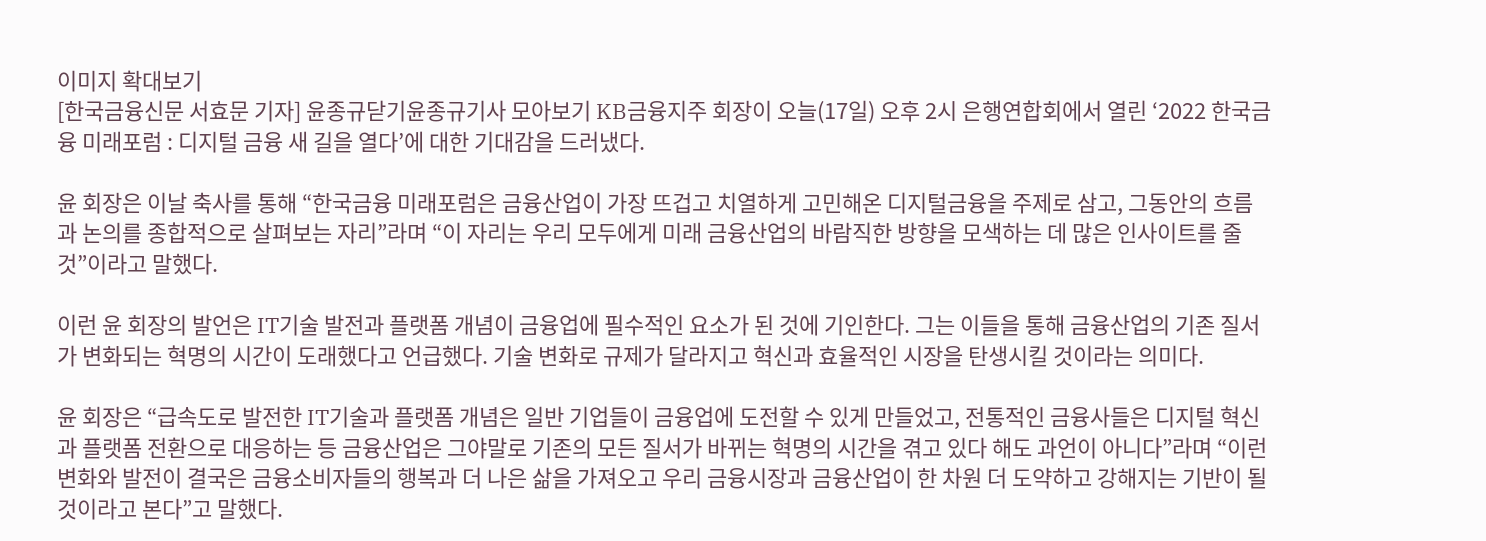이미지 확대보기
[한국금융신문 서효문 기자] 윤종규닫기윤종규기사 모아보기 KB금융지주 회장이 오늘(17일) 오후 2시 은행연합회에서 열린 ‘2022 한국금융 미래포럼 : 디지털 금융 새 길을 열다’에 대한 기대감을 드러냈다.

윤 회장은 이날 축사를 통해 “한국금융 미래포럼은 금융산업이 가장 뜨겁고 치열하게 고민해온 디지털금융을 주제로 삼고, 그동안의 흐름과 논의를 종합적으로 살펴보는 자리”라며 “이 자리는 우리 모두에게 미래 금융산업의 바람직한 방향을 모색하는 데 많은 인사이트를 줄 것”이라고 말했다.

이런 윤 회장의 발언은 IT기술 발전과 플랫폼 개념이 금융업에 필수적인 요소가 된 것에 기인한다. 그는 이들을 통해 금융산업의 기존 질서가 변화되는 혁명의 시간이 도래했다고 언급했다. 기술 변화로 규제가 달라지고 혁신과 효율적인 시장을 탄생시킬 것이라는 의미다.

윤 회장은 “급속도로 발전한 IT기술과 플랫폼 개념은 일반 기업들이 금융업에 도전할 수 있게 만들었고, 전통적인 금융사들은 디지털 혁신과 플랫폼 전환으로 대응하는 등 금융산업은 그야말로 기존의 모든 질서가 바뀌는 혁명의 시간을 겪고 있다 해도 과언이 아니다”라며 “이런 변화와 발전이 결국은 금융소비자들의 행복과 더 나은 삶을 가져오고 우리 금융시장과 금융산업이 한 차원 더 도약하고 강해지는 기반이 될 것이라고 본다”고 말했다.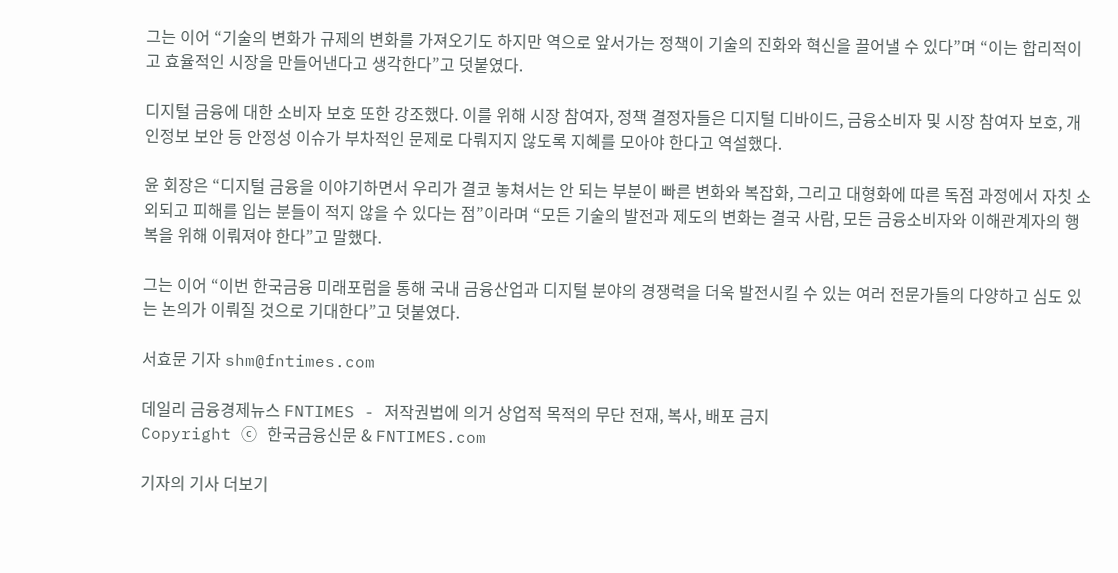그는 이어 “기술의 변화가 규제의 변화를 가져오기도 하지만 역으로 앞서가는 정책이 기술의 진화와 혁신을 끌어낼 수 있다”며 “이는 합리적이고 효율적인 시장을 만들어낸다고 생각한다”고 덧붙였다.

디지털 금융에 대한 소비자 보호 또한 강조했다. 이를 위해 시장 참여자, 정책 결정자들은 디지털 디바이드, 금융소비자 및 시장 참여자 보호, 개인정보 보안 등 안정성 이슈가 부차적인 문제로 다뤄지지 않도록 지혜를 모아야 한다고 역설했다.

윤 회장은 “디지털 금융을 이야기하면서 우리가 결코 놓쳐서는 안 되는 부분이 빠른 변화와 복잡화, 그리고 대형화에 따른 독점 과정에서 자칫 소외되고 피해를 입는 분들이 적지 않을 수 있다는 점”이라며 “모든 기술의 발전과 제도의 변화는 결국 사람, 모든 금융소비자와 이해관계자의 행복을 위해 이뤄져야 한다”고 말했다.

그는 이어 “이번 한국금융 미래포럼을 통해 국내 금융산업과 디지털 분야의 경쟁력을 더욱 발전시킬 수 있는 여러 전문가들의 다양하고 심도 있는 논의가 이뤄질 것으로 기대한다”고 덧붙였다.

서효문 기자 shm@fntimes.com

데일리 금융경제뉴스 FNTIMES - 저작권법에 의거 상업적 목적의 무단 전재, 복사, 배포 금지
Copyright ⓒ 한국금융신문 & FNTIMES.com

기자의 기사 더보기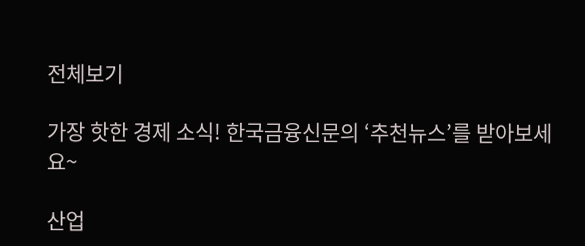전체보기

가장 핫한 경제 소식! 한국금융신문의 ‘추천뉴스’를 받아보세요~

산업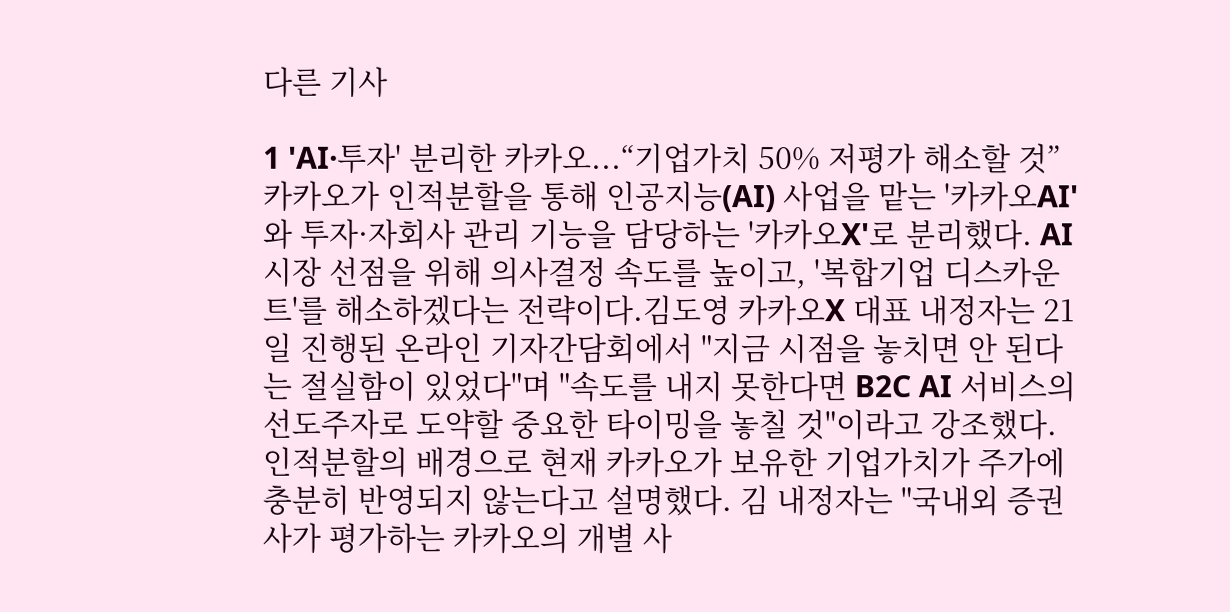다른 기사

1 'AI·투자' 분리한 카카오...“기업가치 50% 저평가 해소할 것” 카카오가 인적분할을 통해 인공지능(AI) 사업을 맡는 '카카오AI'와 투자·자회사 관리 기능을 담당하는 '카카오X'로 분리했다. AI 시장 선점을 위해 의사결정 속도를 높이고, '복합기업 디스카운트'를 해소하겠다는 전략이다.김도영 카카오X 대표 내정자는 21일 진행된 온라인 기자간담회에서 "지금 시점을 놓치면 안 된다는 절실함이 있었다"며 "속도를 내지 못한다면 B2C AI 서비스의 선도주자로 도약할 중요한 타이밍을 놓칠 것"이라고 강조했다.인적분할의 배경으로 현재 카카오가 보유한 기업가치가 주가에 충분히 반영되지 않는다고 설명했다. 김 내정자는 "국내외 증권사가 평가하는 카카오의 개별 사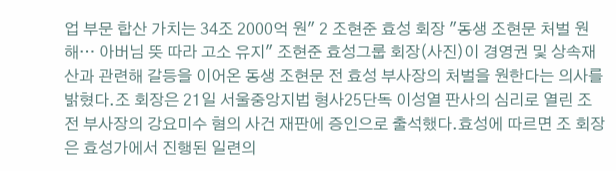업 부문 합산 가치는 34조 2000억 원" 2 조현준 효성 회장 "동생 조현문 처벌 원해… 아버님 뜻 따라 고소 유지" 조현준 효성그룹 회장(사진)이 경영권 및 상속재산과 관련해 갈등을 이어온 동생 조현문 전 효성 부사장의 처벌을 원한다는 의사를 밝혔다.조 회장은 21일 서울중앙지법 형사25단독 이성열 판사의 심리로 열린 조 전 부사장의 강요미수 혐의 사건 재판에 증인으로 출석했다.효성에 따르면 조 회장은 효성가에서 진행된 일련의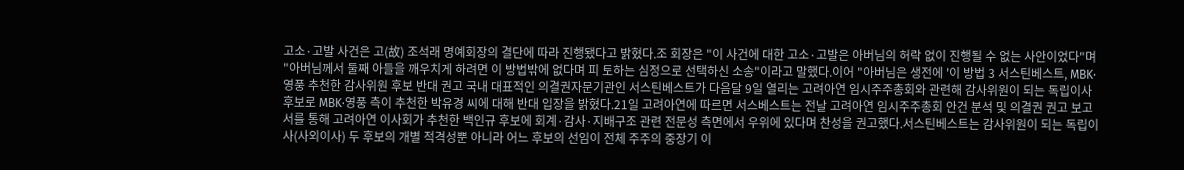고소·고발 사건은 고(故) 조석래 명예회장의 결단에 따라 진행됐다고 밝혔다.조 회장은 "이 사건에 대한 고소·고발은 아버님의 허락 없이 진행될 수 없는 사안이었다"며 "아버님께서 둘째 아들을 깨우치게 하려면 이 방법밖에 없다며 피 토하는 심정으로 선택하신 소송"이라고 말했다.이어 "아버님은 생전에 '이 방법 3 서스틴베스트, MBK·영풍 추천한 감사위원 후보 반대 권고 국내 대표적인 의결권자문기관인 서스틴베스트가 다음달 9일 열리는 고려아연 임시주주총회와 관련해 감사위원이 되는 독립이사 후보로 MBK·영풍 측이 추천한 박유경 씨에 대해 반대 입장을 밝혔다.21일 고려아연에 따르면 서스베스트는 전날 고려아연 임시주주총회 안건 분석 및 의결권 권고 보고서를 통해 고려아연 이사회가 추천한 백인규 후보에 회계·감사·지배구조 관련 전문성 측면에서 우위에 있다며 찬성을 권고했다.서스틴베스트는 감사위원이 되는 독립이사(사외이사) 두 후보의 개별 적격성뿐 아니라 어느 후보의 선임이 전체 주주의 중장기 이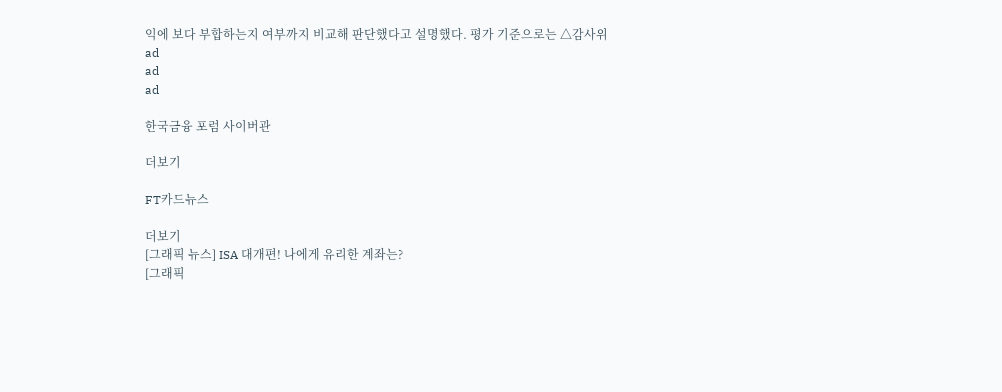익에 보다 부합하는지 여부까지 비교해 판단했다고 설명했다. 평가 기준으로는 △감사위
ad
ad
ad

한국금융 포럼 사이버관

더보기

FT카드뉴스

더보기
[그래픽 뉴스] ISA 대개편! 나에게 유리한 계좌는?
[그래픽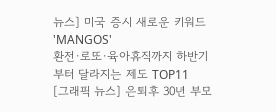뉴스] 미국 증시 새로운 키워드 'MANGOS'
환전·로또·육아휴직까지 하반기부터 달라지는 제도 TOP11
[그래픽 뉴스] 은퇴후 30년 부모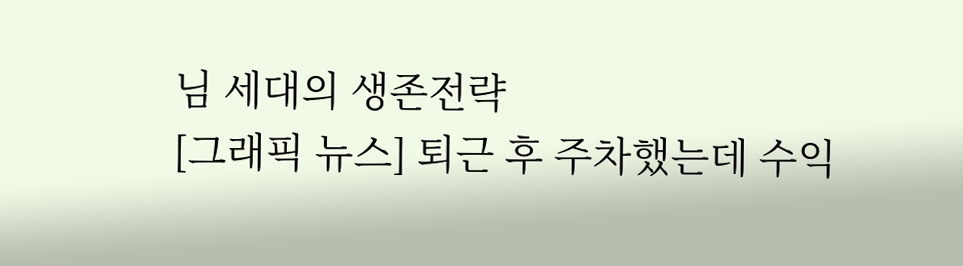님 세대의 생존전략
[그래픽 뉴스] 퇴근 후 주차했는데 수익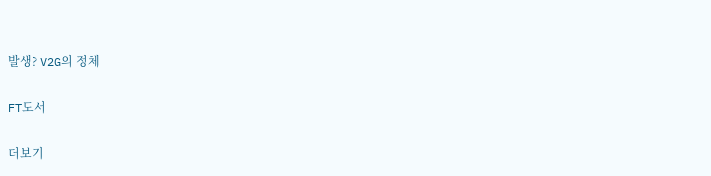발생? V2G의 정체

FT도서

더보기